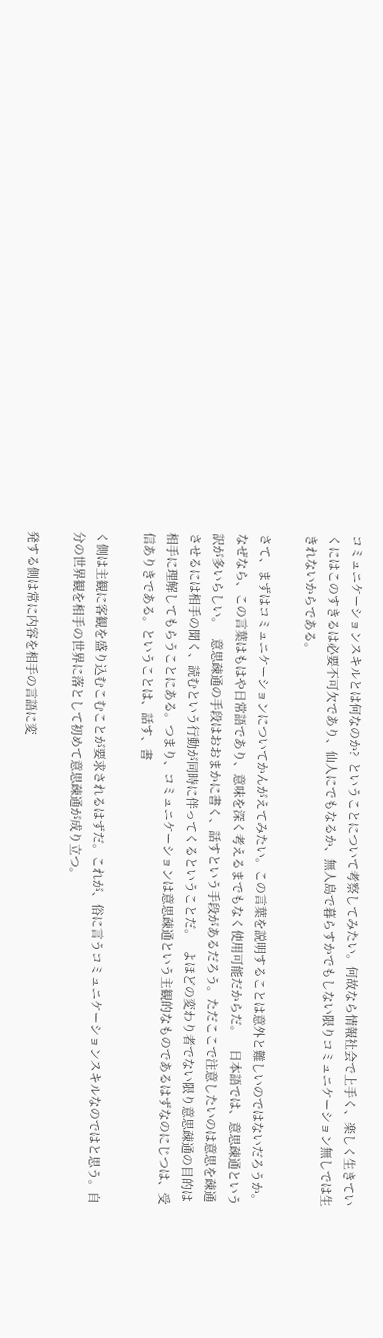コミュニケーションスキルとは何なのか?  ということについて考察してみたい。何故なら情報社会で上手く、楽しく生きていくにはこのすきるは必要不可欠であり、仙人にでもなるか、無人島で暮らすかでもしない限りコミュニケーション無しでは生きれないからである。

さて、まずはコミュニケーションについてかんがえてみたい。この言葉を説明することは意外と難しいのではないだろうか。なぜなら、この言葉はもはや日常語であり、意味を深く考えるまでもなく使用可能だからだ。    日本語では、意思疎通という訳が多いらしい。   意思疎通の手段はおおまかに書く、話すという手段があるだろう。ただここで注意したいのは意思を疎通させるには相手の聞く、読むという行動が同時に伴ってくるということだ。   よほどの変わり者でない限り意思疎通の目的は相手に理解してもらうことにある。つまり、コミュニケーションは意思疎通という主観的なものであるはずなのにじつは、受信ありきである。ということは、話す、書

く側は主観に客観を盛り込むこむことが要求されるはずだ。これが、俗に言うコミュニケーションスキルなのではと思う。自分の世界観を相手の世界に落として初めて意思疎通が成り立つ。

発する側は常に内容を相手の言語に変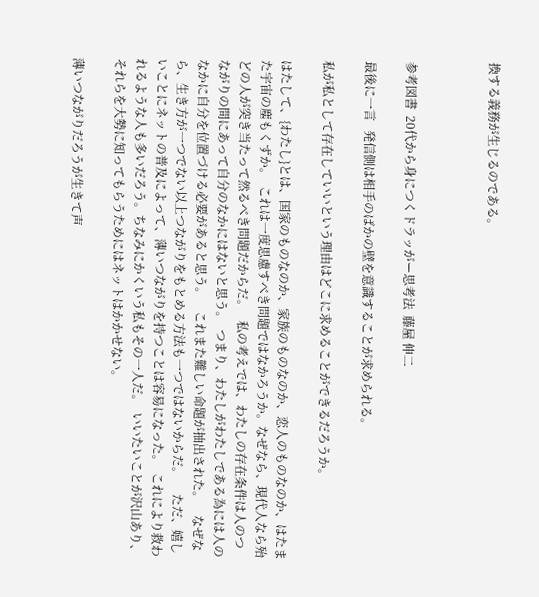換する義務が生じるのである。



参考図書  20代から身につくドラッがー思考法  藤屋 伸二

最後に一言   発信側は相手のばかの壁を意識することが求められる。

私が私として存在していいという理由はどこに求めることができるだろうか。

はたして、{わたし}とは、国家のものなのか、家族のものなのか、恋人のものなのか、はたまた宇宙の塵もくずか。  これは一度思慮すべき問題ではなかろうか。なぜなら、現代人なら殆どの人が突き当たって然るべき問題だからだ。   私の考えでは、わたしの存在条件は人のつながりの間にあって自分のなかにはないと思う。  つまり、わたしがわたしである為には人のなかに自分を位置づける必要があると思う。    これまた難しい命題が抽出された。    なぜなら、生き方が一つでない以上つながりをもとめる方法も一つではないからだ。     ただ、嬉しいことにネットの普及によって、薄いつながりを持つことは容易になった。  これにより救われるような人も多いだろう。ちなみにかくいう私もその一人だ。  いいたいことが沢山あり、それらを大勢に知ってもらうためにはネットはかかせない。

薄いつながりだろうが生きて声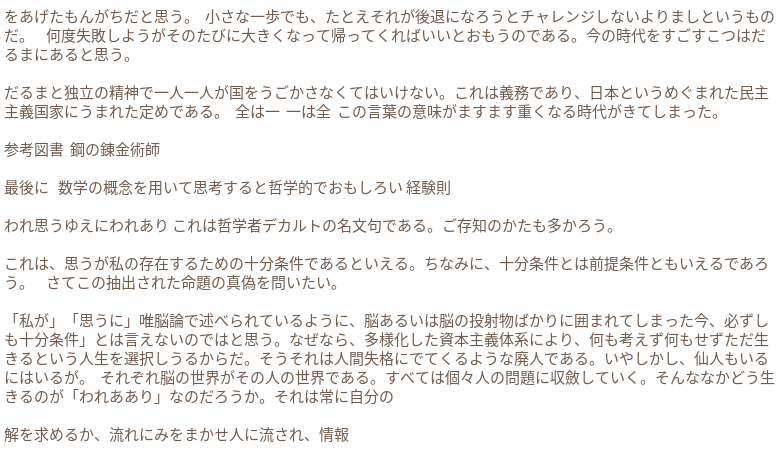をあげたもんがちだと思う。  小さな一歩でも、たとえそれが後退になろうとチャレンジしないよりましというものだ。    何度失敗しようがそのたびに大きくなって帰ってくればいいとおもうのである。今の時代をすごすこつはだるまにあると思う。

だるまと独立の精神で一人一人が国をうごかさなくてはいけない。これは義務であり、日本というめぐまれた民主主義国家にうまれた定めである。  全は一  一は全  この言葉の意味がますます重くなる時代がきてしまった。

参考図書  鋼の錬金術師

最後に   数学の概念を用いて思考すると哲学的でおもしろい 経験則

われ思うゆえにわれあり これは哲学者デカルトの名文句である。ご存知のかたも多かろう。

これは、思うが私の存在するための十分条件であるといえる。ちなみに、十分条件とは前提条件ともいえるであろう。    さてこの抽出された命題の真偽を問いたい。

「私が」「思うに」唯脳論で述べられているように、脳あるいは脳の投射物ばかりに囲まれてしまった今、必ずしも十分条件」とは言えないのではと思う。なぜなら、多様化した資本主義体系により、何も考えず何もせずただ生きるという人生を選択しうるからだ。そうそれは人間失格にでてくるような廃人である。いやしかし、仙人もいるにはいるが。  それぞれ脳の世界がその人の世界である。すべては個々人の問題に収斂していく。そんななかどう生きるのが「われああり」なのだろうか。それは常に自分の

解を求めるか、流れにみをまかせ人に流され、情報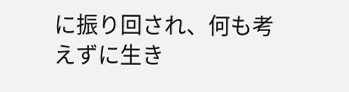に振り回され、何も考えずに生き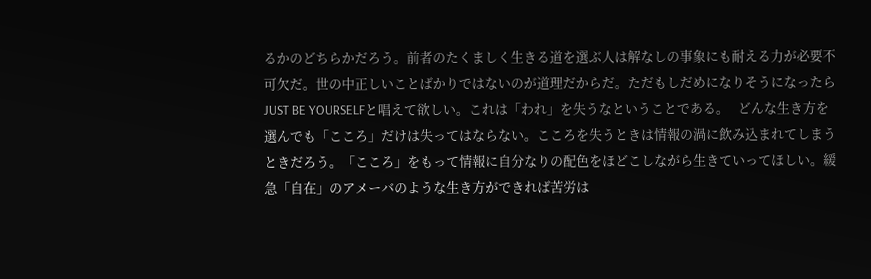るかのどちらかだろう。前者のたくましく生きる道を選ぶ人は解なしの事象にも耐える力が必要不可欠だ。世の中正しいことばかりではないのが道理だからだ。ただもしだめになりそうになったらJUST BE YOURSELFと唱えて欲しい。これは「われ」を失うなということである。   どんな生き方を選んでも「こころ」だけは失ってはならない。こころを失うときは情報の渦に飲み込まれてしまうときだろう。「こころ」をもって情報に自分なりの配色をほどこしながら生きていってほしい。緩急「自在」のアメーバのような生き方ができれば苦労は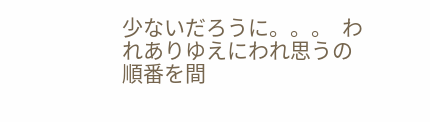少ないだろうに。。。  われありゆえにわれ思うの順番を間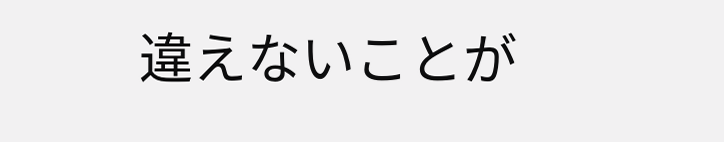違えないことが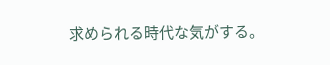求められる時代な気がする。